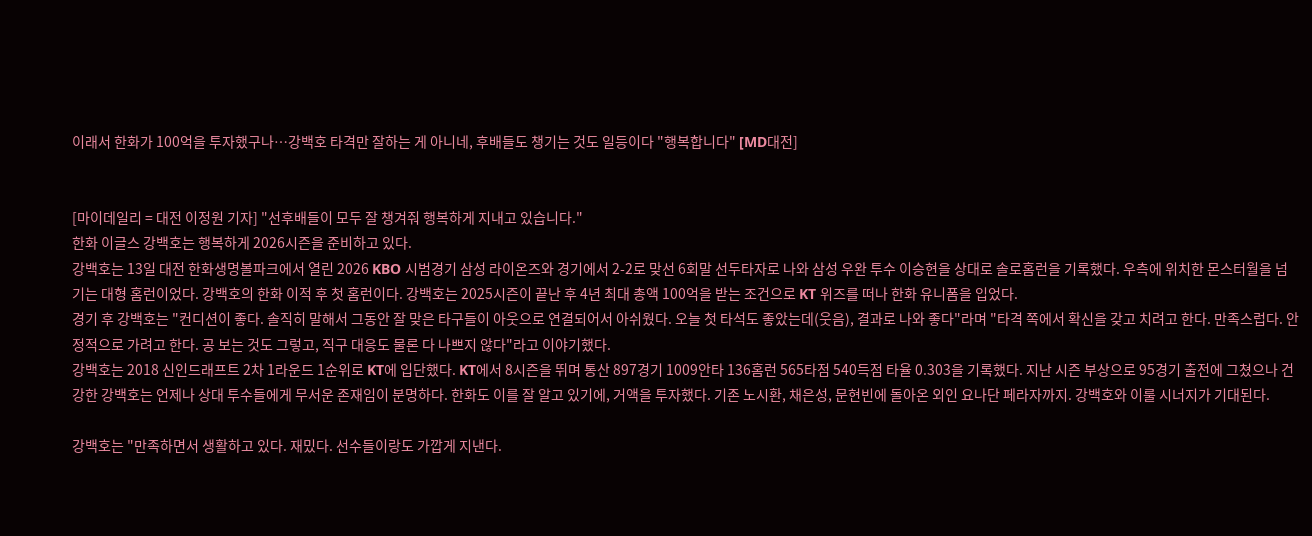이래서 한화가 100억을 투자했구나…강백호 타격만 잘하는 게 아니네, 후배들도 챙기는 것도 일등이다 "행복합니다" [MD대전]


[마이데일리 = 대전 이정원 기자] "선후배들이 모두 잘 챙겨줘 행복하게 지내고 있습니다."
한화 이글스 강백호는 행복하게 2026시즌을 준비하고 있다.
강백호는 13일 대전 한화생명볼파크에서 열린 2026 KBO 시범경기 삼성 라이온즈와 경기에서 2-2로 맞선 6회말 선두타자로 나와 삼성 우완 투수 이승현을 상대로 솔로홈런을 기록했다. 우측에 위치한 몬스터월을 넘기는 대형 홈런이었다. 강백호의 한화 이적 후 첫 홈런이다. 강백호는 2025시즌이 끝난 후 4년 최대 총액 100억을 받는 조건으로 KT 위즈를 떠나 한화 유니폼을 입었다.
경기 후 강백호는 "컨디션이 좋다. 솔직히 말해서 그동안 잘 맞은 타구들이 아웃으로 연결되어서 아쉬웠다. 오늘 첫 타석도 좋았는데(웃음), 결과로 나와 좋다"라며 "타격 쪽에서 확신을 갖고 치려고 한다. 만족스럽다. 안정적으로 가려고 한다. 공 보는 것도 그렇고, 직구 대응도 물론 다 나쁘지 않다"라고 이야기했다.
강백호는 2018 신인드래프트 2차 1라운드 1순위로 KT에 입단했다. KT에서 8시즌을 뛰며 통산 897경기 1009안타 136홈런 565타점 540득점 타율 0.303을 기록했다. 지난 시즌 부상으로 95경기 출전에 그쳤으나 건강한 강백호는 언제나 상대 투수들에게 무서운 존재임이 분명하다. 한화도 이를 잘 알고 있기에, 거액을 투자했다. 기존 노시환, 채은성, 문현빈에 돌아온 외인 요나단 페라자까지. 강백호와 이룰 시너지가 기대된다.

강백호는 "만족하면서 생활하고 있다. 재밌다. 선수들이랑도 가깝게 지낸다.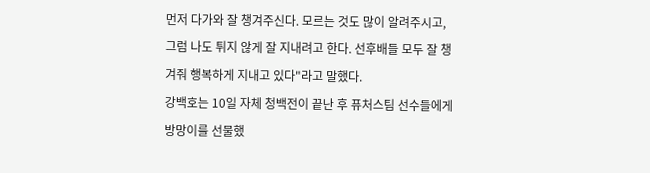먼저 다가와 잘 챙겨주신다. 모르는 것도 많이 알려주시고, 그럼 나도 튀지 않게 잘 지내려고 한다. 선후배들 모두 잘 챙겨줘 행복하게 지내고 있다"라고 말했다.
강백호는 10일 자체 청백전이 끝난 후 퓨처스팀 선수들에게 방망이를 선물했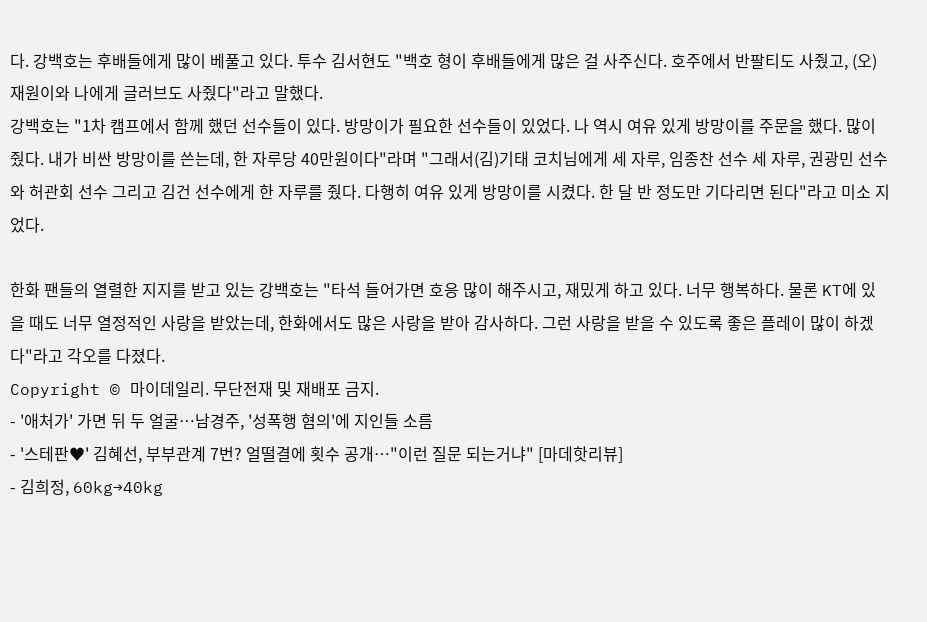다. 강백호는 후배들에게 많이 베풀고 있다. 투수 김서현도 "백호 형이 후배들에게 많은 걸 사주신다. 호주에서 반팔티도 사줬고, (오)재원이와 나에게 글러브도 사줬다"라고 말했다.
강백호는 "1차 캠프에서 함께 했던 선수들이 있다. 방망이가 필요한 선수들이 있었다. 나 역시 여유 있게 방망이를 주문을 했다. 많이 줬다. 내가 비싼 방망이를 쓴는데, 한 자루당 40만원이다"라며 "그래서(김)기태 코치님에게 세 자루, 임종찬 선수 세 자루, 권광민 선수와 허관회 선수 그리고 김건 선수에게 한 자루를 줬다. 다행히 여유 있게 방망이를 시켰다. 한 달 반 정도만 기다리면 된다"라고 미소 지었다.

한화 팬들의 열렬한 지지를 받고 있는 강백호는 "타석 들어가면 호응 많이 해주시고, 재밌게 하고 있다. 너무 행복하다. 물론 KT에 있을 때도 너무 열정적인 사랑을 받았는데, 한화에서도 많은 사랑을 받아 감사하다. 그런 사랑을 받을 수 있도록 좋은 플레이 많이 하겠다"라고 각오를 다졌다.
Copyright © 마이데일리. 무단전재 및 재배포 금지.
- '애처가' 가면 뒤 두 얼굴…남경주, '성폭행 혐의'에 지인들 소름
- '스테판♥' 김혜선, 부부관계 7번? 얼떨결에 횟수 공개…"이런 질문 되는거냐" [마데핫리뷰]
- 김희정, 60kg→40kg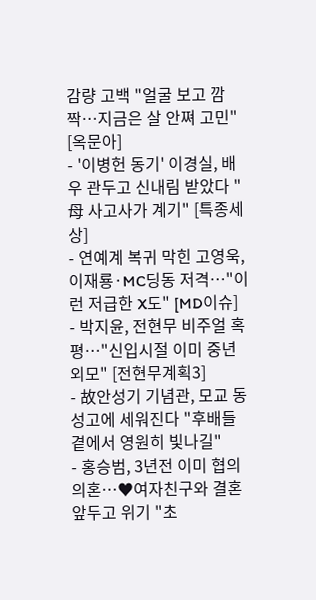감량 고백 "얼굴 보고 깜짝…지금은 살 안쪄 고민" [옥문아]
- '이병헌 동기' 이경실, 배우 관두고 신내림 받았다 "母 사고사가 계기" [특종세상]
- 연예계 복귀 막힌 고영욱, 이재룡·MC딩동 저격…"이런 저급한 X도" [MD이슈]
- 박지윤, 전현무 비주얼 혹평…"신입시절 이미 중년 외모" [전현무계획3]
- 故안성기 기념관, 모교 동성고에 세워진다 "후배들 곁에서 영원히 빛나길"
- 홍승범, 3년전 이미 협의 의혼…♥여자친구와 결혼 앞두고 위기 "초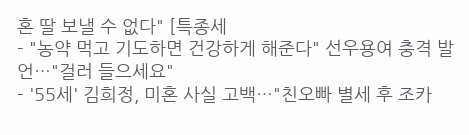혼 딸 보낼 수 없다" [특종세
- "농약 먹고 기도하면 건강하게 해준다" 선우용여 충격 발언…"걸러 들으세요"
- '55세' 김희정, 미혼 사실 고백…"친오빠 별세 후 조카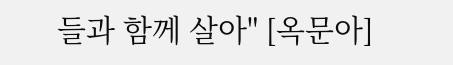들과 함께 살아" [옥문아]